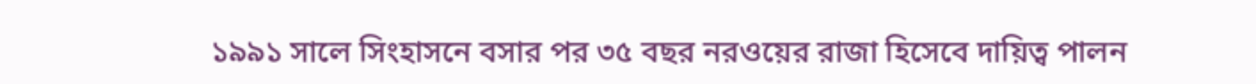১৯৯১ সালে সিংহাসনে বসার পর ৩৫ বছর নরওয়ের রাজা হিসেবে দায়িত্ব পালন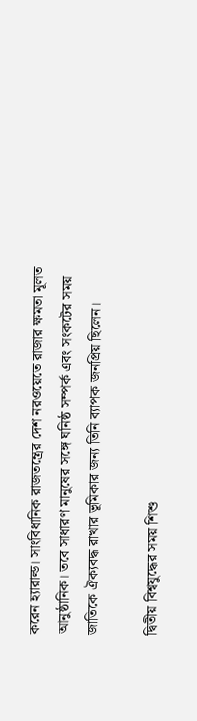করেন হ্যারাল্ড। সাংবিধানিক রাজতন্ত্রের দেশ নরওয়েতে রাজার ক্ষমতা মূলত আনুষ্ঠানিক। তবে সাধারণ মানুষের সঙ্গে ঘনিষ্ঠ সম্পর্ক এবং সংকটের সময় জাতিকে ঐক্যবদ্ধ রাখার ভূমিকার জন্য তিনি ব্যাপক জনপ্রিয় ছিলেন।

দ্বিতীয় বিশ্বযুদ্ধের সময় শিশু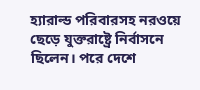হ্যারাল্ড পরিবারসহ নরওয়ে ছেড়ে যুক্তরাষ্ট্রে নির্বাসনে ছিলেন। পরে দেশে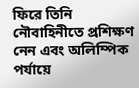ফিরে তিনি নৌবাহিনীতে প্রশিক্ষণ নেন এবং অলিম্পিক পর্যায়ে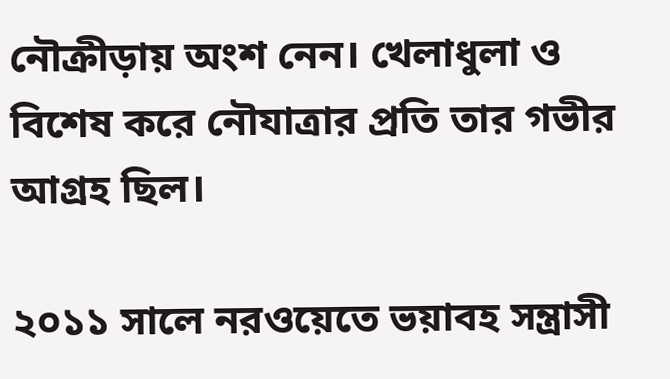নৌক্রীড়ায় অংশ নেন। খেলাধুলা ও বিশেষ করে নৌযাত্রার প্রতি তার গভীর আগ্রহ ছিল।

২০১১ সালে নরওয়েতে ভয়াবহ সন্ত্রাসী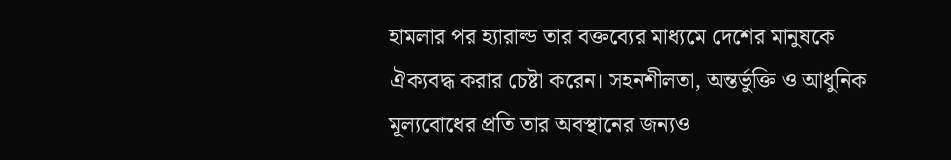হামলার পর হ্যারাল্ড তার বক্তব্যের মাধ্যমে দেশের মানুষকে ঐক্যবদ্ধ করার চেষ্টা করেন। সহনশীলতা, অন্তর্ভুক্তি ও আধুনিক মূল্যবোধের প্রতি তার অবস্থানের জন্যও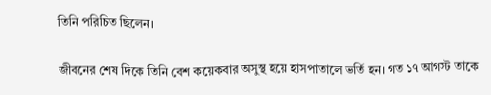তিনি পরিচিত ছিলেন।

জীবনের শেষ দিকে তিনি বেশ কয়েকবার অসুস্থ হয়ে হাসপাতালে ভর্তি হন। গত ১৭ আগস্ট তাকে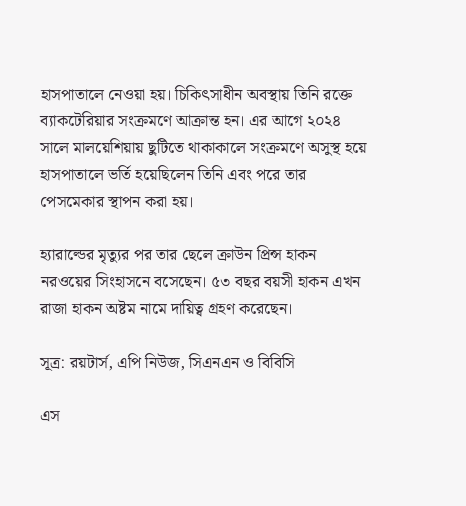হাসপাতালে নেওয়া হয়। চিকিৎসাধীন অবস্থায় তিনি রক্তে ব্যাকটেরিয়ার সংক্রমণে আক্রান্ত হন। এর আগে ২০২৪ সালে মালয়েশিয়ায় ছুটিতে থাকাকালে সংক্রমণে অসুস্থ হয়ে হাসপাতালে ভর্তি হয়েছিলেন তিনি এবং পরে তার পেসমেকার স্থাপন করা হয়।

হ্যারাল্ডের মৃত্যুর পর তার ছেলে ক্রাউন প্রিন্স হাকন নরওয়ের সিংহাসনে বসেছেন। ৫৩ বছর বয়সী হাকন এখন রাজা হাকন অষ্টম নামে দায়িত্ব গ্রহণ করেছেন।

সূত্র: রয়টার্স, এপি নিউজ, সিএনএন ও বিবিসি

এস